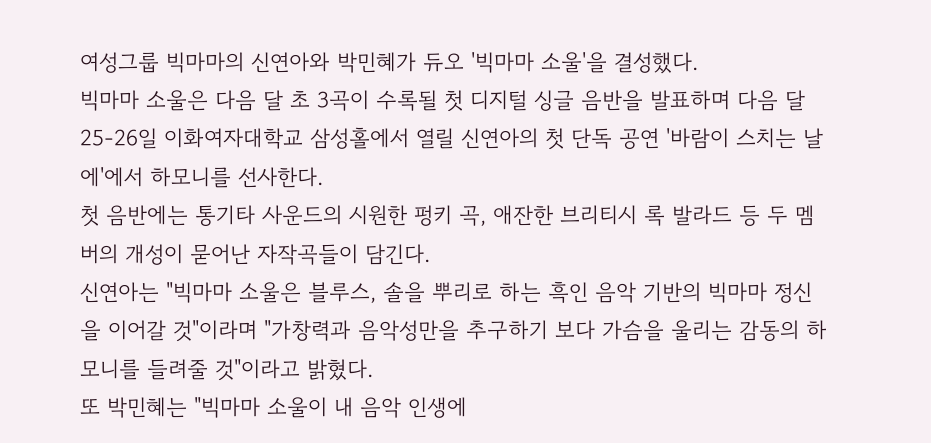여성그룹 빅마마의 신연아와 박민혜가 듀오 '빅마마 소울'을 결성했다.
빅마마 소울은 다음 달 초 3곡이 수록될 첫 디지털 싱글 음반을 발표하며 다음 달 25-26일 이화여자대학교 삼성홀에서 열릴 신연아의 첫 단독 공연 '바람이 스치는 날에'에서 하모니를 선사한다.
첫 음반에는 통기타 사운드의 시원한 펑키 곡, 애잔한 브리티시 록 발라드 등 두 멤버의 개성이 묻어난 자작곡들이 담긴다.
신연아는 "빅마마 소울은 블루스, 솔을 뿌리로 하는 흑인 음악 기반의 빅마마 정신을 이어갈 것"이라며 "가창력과 음악성만을 추구하기 보다 가슴을 울리는 감동의 하모니를 들려줄 것"이라고 밝혔다.
또 박민혜는 "빅마마 소울이 내 음악 인생에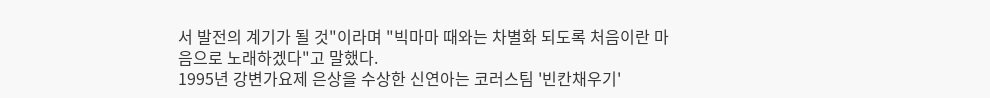서 발전의 계기가 될 것"이라며 "빅마마 때와는 차별화 되도록 처음이란 마음으로 노래하겠다"고 말했다.
1995년 강변가요제 은상을 수상한 신연아는 코러스팀 '빈칸채우기'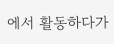에서 활동하다가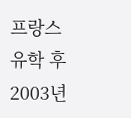프랑스 유학 후 2003년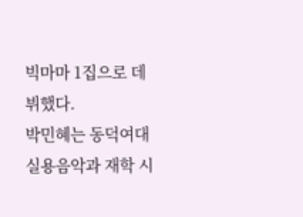빅마마 1집으로 데뷔했다.
박민혜는 동덕여대 실용음악과 재학 시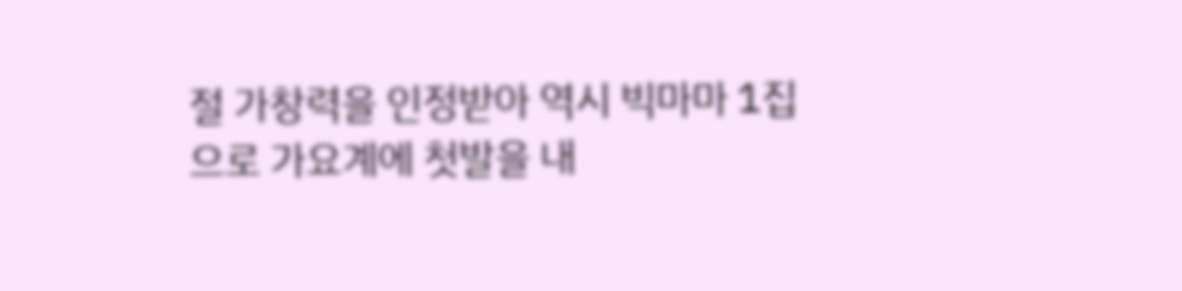절 가창력을 인정받아 역시 빅마마 1집으로 가요계에 첫발을 내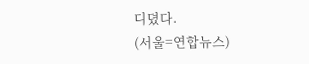디뎠다.
(서울=연합뉴스)